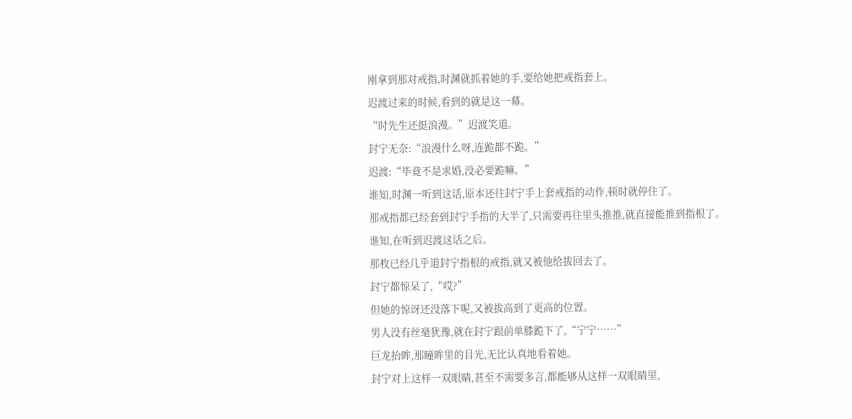刚拿到那对戒指,时渊就抓着她的手,要给她把戒指套上。
迟渡过来的时候,看到的就是这一幕。
“时先生还挺浪漫。”迟渡笑道。
封宁无奈:“浪漫什么呀,连跪都不跪。”
迟渡:“毕竟不是求婚,没必要跪嘛。”
谁知,时渊一听到这话,原本还往封宁手上套戒指的动作,顿时就停住了。
那戒指都已经套到封宁手指的大半了,只需要再往里头推推,就直接能推到指根了。
谁知,在听到迟渡这话之后。
那枚已经几乎道封宁指根的戒指,就又被他给拔回去了。
封宁都惊呆了,“哎?”
但她的惊讶还没落下呢,又被拔高到了更高的位置。
男人没有丝毫犹豫,就在封宁跟前单膝跪下了,“宁宁……”
巨龙抬眸,那瞳眸里的目光,无比认真地看着她。
封宁对上这样一双眼睛,甚至不需要多言,都能够从这样一双眼睛里,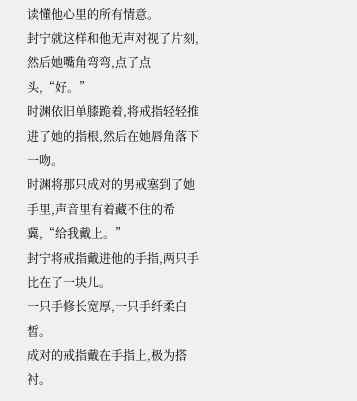读懂他心里的所有情意。
封宁就这样和他无声对视了片刻,然后她嘴角弯弯,点了点头,“好。”
时渊依旧单膝跪着,将戒指轻轻推进了她的指根,然后在她唇角落下一吻。
时渊将那只成对的男戒塞到了她手里,声音里有着藏不住的希冀,“给我戴上。”
封宁将戒指戴进他的手指,两只手比在了一块儿。
一只手修长宽厚,一只手纤柔白皙。
成对的戒指戴在手指上,极为搭衬。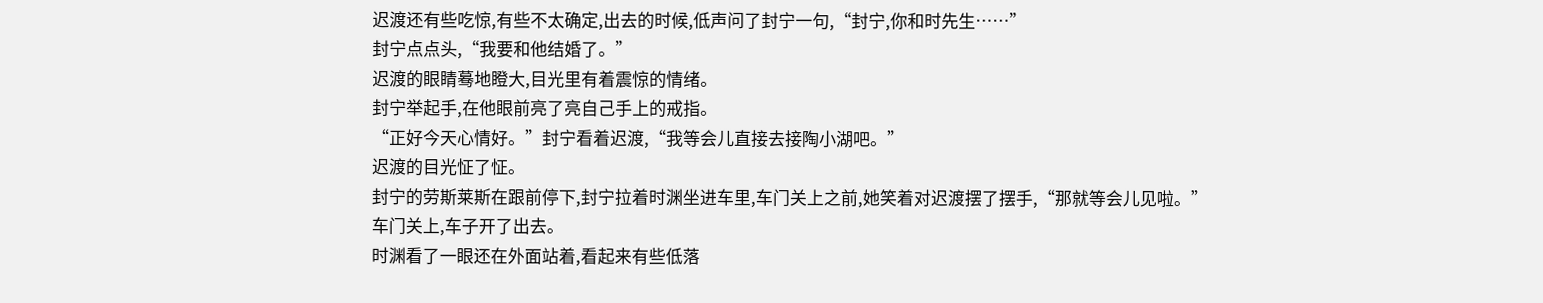迟渡还有些吃惊,有些不太确定,出去的时候,低声问了封宁一句,“封宁,你和时先生……”
封宁点点头,“我要和他结婚了。”
迟渡的眼睛蓦地瞪大,目光里有着震惊的情绪。
封宁举起手,在他眼前亮了亮自己手上的戒指。
“正好今天心情好。”封宁看着迟渡,“我等会儿直接去接陶小湖吧。”
迟渡的目光怔了怔。
封宁的劳斯莱斯在跟前停下,封宁拉着时渊坐进车里,车门关上之前,她笑着对迟渡摆了摆手,“那就等会儿见啦。”
车门关上,车子开了出去。
时渊看了一眼还在外面站着,看起来有些低落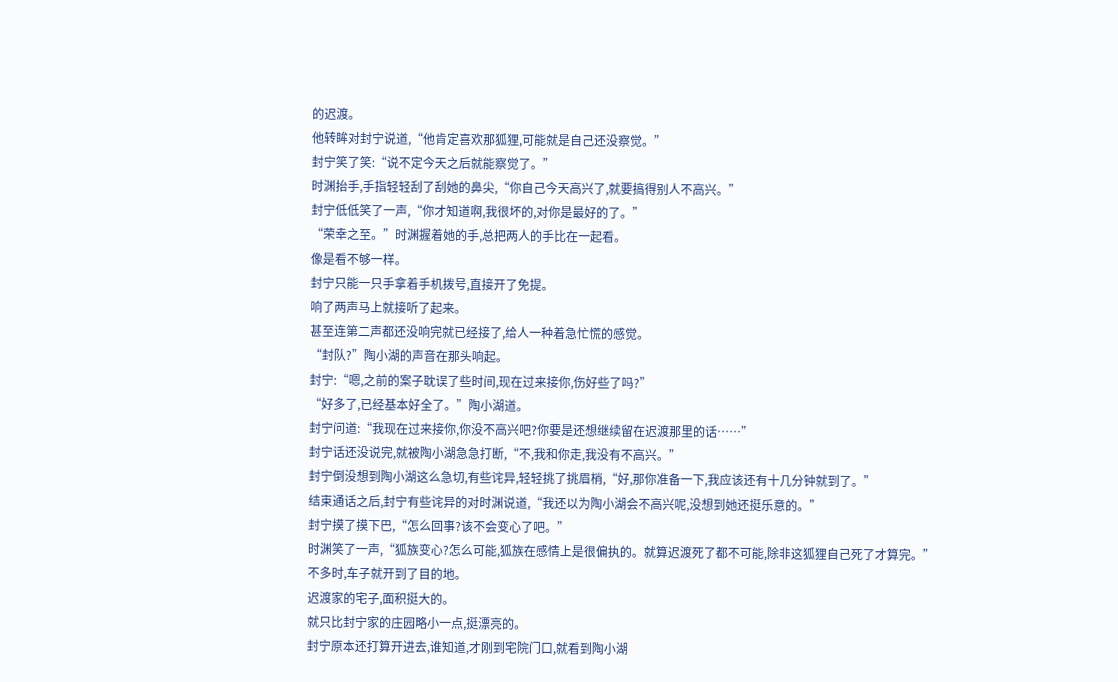的迟渡。
他转眸对封宁说道,“他肯定喜欢那狐狸,可能就是自己还没察觉。”
封宁笑了笑:“说不定今天之后就能察觉了。”
时渊抬手,手指轻轻刮了刮她的鼻尖,“你自己今天高兴了,就要搞得别人不高兴。”
封宁低低笑了一声,“你才知道啊,我很坏的,对你是最好的了。”
“荣幸之至。”时渊握着她的手,总把两人的手比在一起看。
像是看不够一样。
封宁只能一只手拿着手机拨号,直接开了免提。
响了两声马上就接听了起来。
甚至连第二声都还没响完就已经接了,给人一种着急忙慌的感觉。
“封队?”陶小湖的声音在那头响起。
封宁:“嗯,之前的案子耽误了些时间,现在过来接你,伤好些了吗?”
“好多了,已经基本好全了。”陶小湖道。
封宁问道:“我现在过来接你,你没不高兴吧?你要是还想继续留在迟渡那里的话……”
封宁话还没说完,就被陶小湖急急打断,“不,我和你走,我没有不高兴。”
封宁倒没想到陶小湖这么急切,有些诧异,轻轻挑了挑眉梢,“好,那你准备一下,我应该还有十几分钟就到了。”
结束通话之后,封宁有些诧异的对时渊说道,“我还以为陶小湖会不高兴呢,没想到她还挺乐意的。”
封宁摸了摸下巴,“怎么回事?该不会变心了吧。”
时渊笑了一声,“狐族变心?怎么可能,狐族在感情上是很偏执的。就算迟渡死了都不可能,除非这狐狸自己死了才算完。”
不多时,车子就开到了目的地。
迟渡家的宅子,面积挺大的。
就只比封宁家的庄园略小一点,挺漂亮的。
封宁原本还打算开进去,谁知道,才刚到宅院门口,就看到陶小湖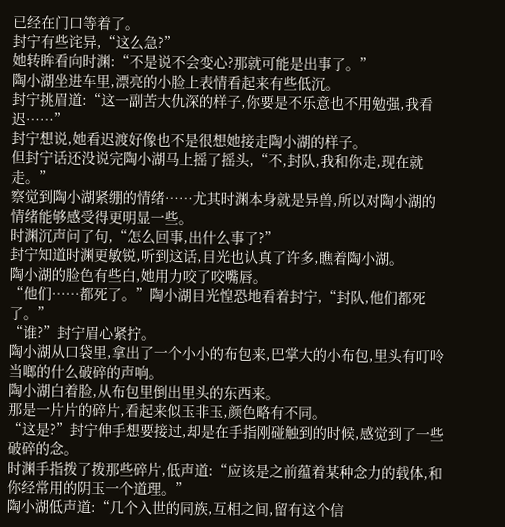已经在门口等着了。
封宁有些诧异,“这么急?”
她转眸看向时渊:“不是说不会变心?那就可能是出事了。”
陶小湖坐进车里,漂亮的小脸上表情看起来有些低沉。
封宁挑眉道:“这一副苦大仇深的样子,你要是不乐意也不用勉强,我看迟……”
封宁想说,她看迟渡好像也不是很想她接走陶小湖的样子。
但封宁话还没说完陶小湖马上摇了摇头,“不,封队,我和你走,现在就走。”
察觉到陶小湖紧绷的情绪……尤其时渊本身就是异兽,所以对陶小湖的情绪能够感受得更明显一些。
时渊沉声问了句,“怎么回事,出什么事了?”
封宁知道时渊更敏锐,听到这话,目光也认真了许多,瞧着陶小湖。
陶小湖的脸色有些白,她用力咬了咬嘴唇。
“他们……都死了。”陶小湖目光惶恐地看着封宁,“封队,他们都死了。”
“谁?”封宁眉心紧拧。
陶小湖从口袋里,拿出了一个小小的布包来,巴掌大的小布包,里头有叮呤当啷的什么破碎的声响。
陶小湖白着脸,从布包里倒出里头的东西来。
那是一片片的碎片,看起来似玉非玉,颜色略有不同。
“这是?”封宁伸手想要接过,却是在手指刚碰触到的时候,感觉到了一些破碎的念。
时渊手指拨了拨那些碎片,低声道:“应该是之前蕴着某种念力的载体,和你经常用的阴玉一个道理。”
陶小湖低声道:“几个入世的同族,互相之间,留有这个信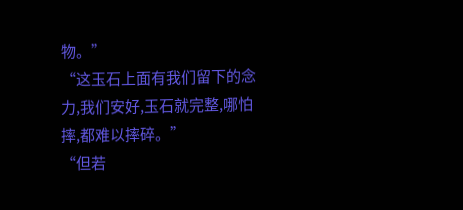物。”
“这玉石上面有我们留下的念力,我们安好,玉石就完整,哪怕摔,都难以摔碎。”
“但若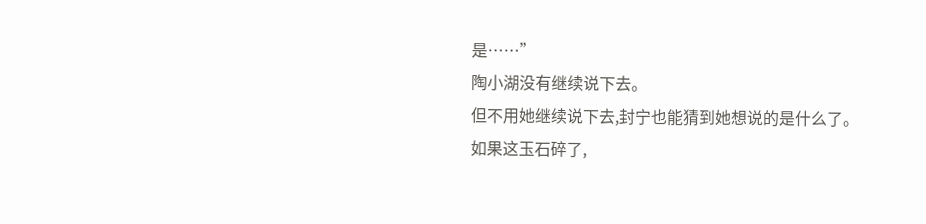是……”
陶小湖没有继续说下去。
但不用她继续说下去,封宁也能猜到她想说的是什么了。
如果这玉石碎了,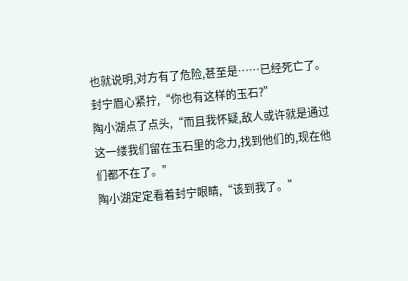也就说明,对方有了危险,甚至是……已经死亡了。
封宁眉心紧拧,“你也有这样的玉石?”
陶小湖点了点头,“而且我怀疑,敌人或许就是通过这一缕我们留在玉石里的念力,找到他们的,现在他们都不在了。”
陶小湖定定看着封宁眼睛,“该到我了。”